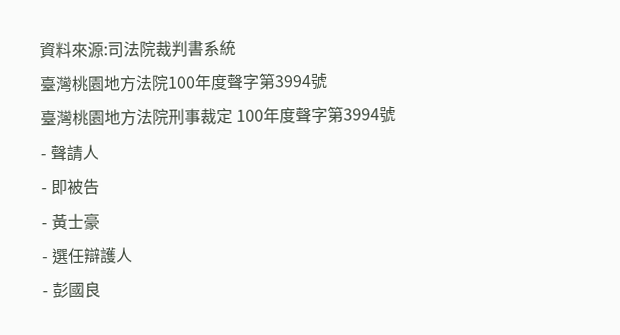資料來源:司法院裁判書系統
臺灣桃園地方法院100年度聲字第3994號
臺灣桃園地方法院刑事裁定 100年度聲字第3994號
- 聲請人
- 即被告
- 黃士豪
- 選任辯護人
- 彭國良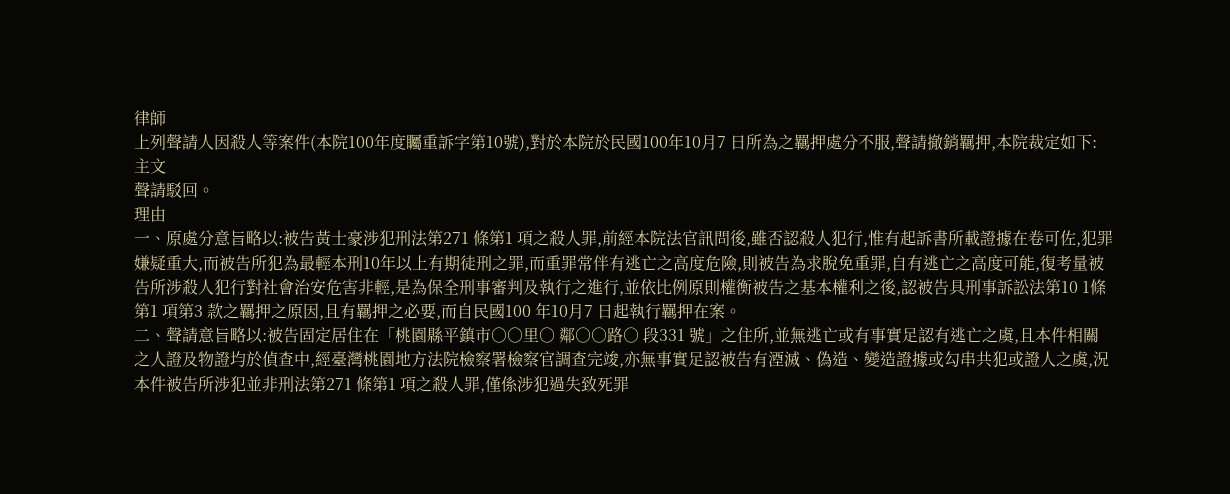律師
上列聲請人因殺人等案件(本院100年度矚重訴字第10號),對於本院於民國100年10月7 日所為之羈押處分不服,聲請撤銷羈押,本院裁定如下:
主文
聲請駁回。
理由
一、原處分意旨略以:被告黃士豪涉犯刑法第271 條第1 項之殺人罪,前經本院法官訊問後,雖否認殺人犯行,惟有起訴書所載證據在卷可佐,犯罪嫌疑重大,而被告所犯為最輕本刑10年以上有期徒刑之罪,而重罪常伴有逃亡之高度危險,則被告為求脫免重罪,自有逃亡之高度可能,復考量被告所涉殺人犯行對社會治安危害非輕,是為保全刑事審判及執行之進行,並依比例原則權衡被告之基本權利之後,認被告具刑事訴訟法第10 1條第1 項第3 款之羈押之原因,且有羈押之必要,而自民國100 年10月7 日起執行羈押在案。
二、聲請意旨略以:被告固定居住在「桃園縣平鎮市○○里○ 鄰○○路○ 段331 號」之住所,並無逃亡或有事實足認有逃亡之虞,且本件相關之人證及物證均於偵查中,經臺灣桃園地方法院檢察署檢察官調查完竣,亦無事實足認被告有湮滅、偽造、變造證據或勾串共犯或證人之虞,況本件被告所涉犯並非刑法第271 條第1 項之殺人罪,僅係涉犯過失致死罪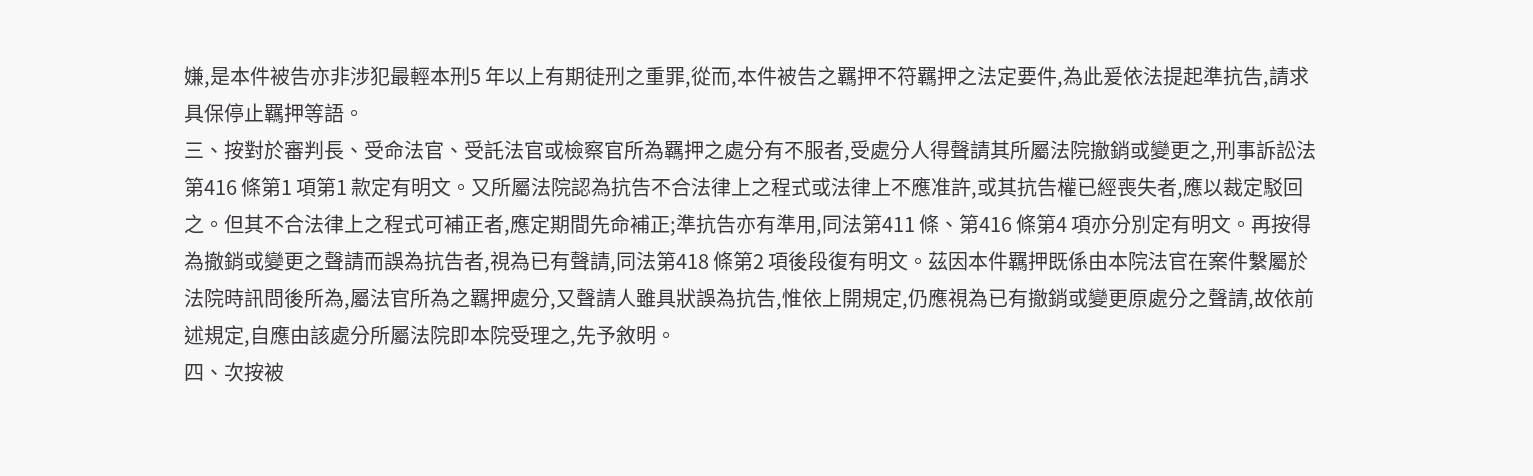嫌,是本件被告亦非涉犯最輕本刑5 年以上有期徒刑之重罪,從而,本件被告之羈押不符羈押之法定要件,為此爰依法提起準抗告,請求具保停止羈押等語。
三、按對於審判長、受命法官、受託法官或檢察官所為羈押之處分有不服者,受處分人得聲請其所屬法院撤銷或變更之,刑事訴訟法第416 條第1 項第1 款定有明文。又所屬法院認為抗告不合法律上之程式或法律上不應准許,或其抗告權已經喪失者,應以裁定駁回之。但其不合法律上之程式可補正者,應定期間先命補正;準抗告亦有準用,同法第411 條、第416 條第4 項亦分別定有明文。再按得為撤銷或變更之聲請而誤為抗告者,視為已有聲請,同法第418 條第2 項後段復有明文。茲因本件羈押既係由本院法官在案件繫屬於法院時訊問後所為,屬法官所為之羈押處分,又聲請人雖具狀誤為抗告,惟依上開規定,仍應視為已有撤銷或變更原處分之聲請,故依前述規定,自應由該處分所屬法院即本院受理之,先予敘明。
四、次按被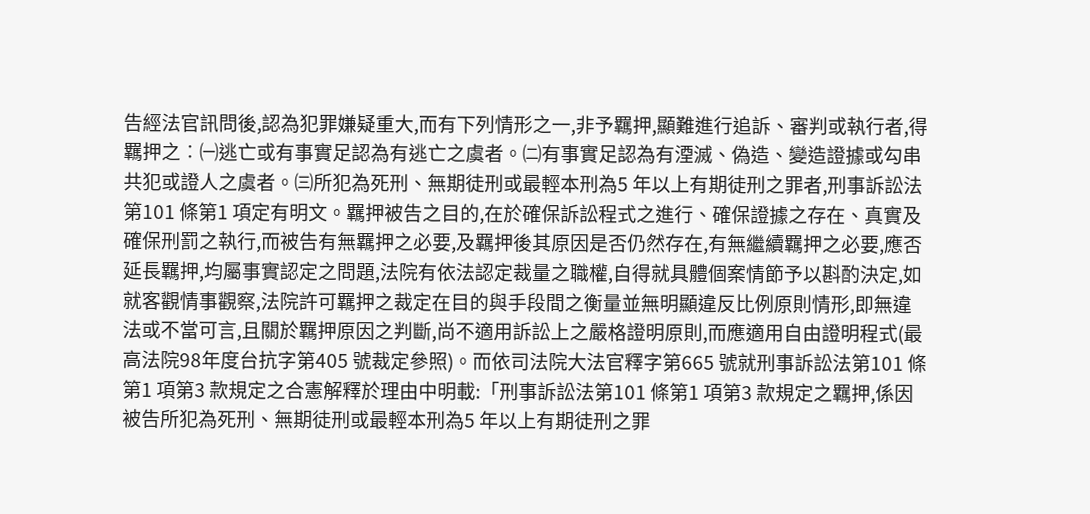告經法官訊問後,認為犯罪嫌疑重大,而有下列情形之一,非予羈押,顯難進行追訴、審判或執行者,得羈押之︰㈠逃亡或有事實足認為有逃亡之虞者。㈡有事實足認為有湮滅、偽造、變造證據或勾串共犯或證人之虞者。㈢所犯為死刑、無期徒刑或最輕本刑為5 年以上有期徒刑之罪者,刑事訴訟法第101 條第1 項定有明文。羈押被告之目的,在於確保訴訟程式之進行、確保證據之存在、真實及確保刑罰之執行,而被告有無羈押之必要,及羈押後其原因是否仍然存在,有無繼續羈押之必要,應否延長羈押,均屬事實認定之問題,法院有依法認定裁量之職權,自得就具體個案情節予以斟酌決定,如就客觀情事觀察,法院許可羈押之裁定在目的與手段間之衡量並無明顯違反比例原則情形,即無違法或不當可言,且關於羈押原因之判斷,尚不適用訴訟上之嚴格證明原則,而應適用自由證明程式(最高法院98年度台抗字第405 號裁定參照)。而依司法院大法官釋字第665 號就刑事訴訟法第101 條第1 項第3 款規定之合憲解釋於理由中明載:「刑事訴訟法第101 條第1 項第3 款規定之羈押,係因被告所犯為死刑、無期徒刑或最輕本刑為5 年以上有期徒刑之罪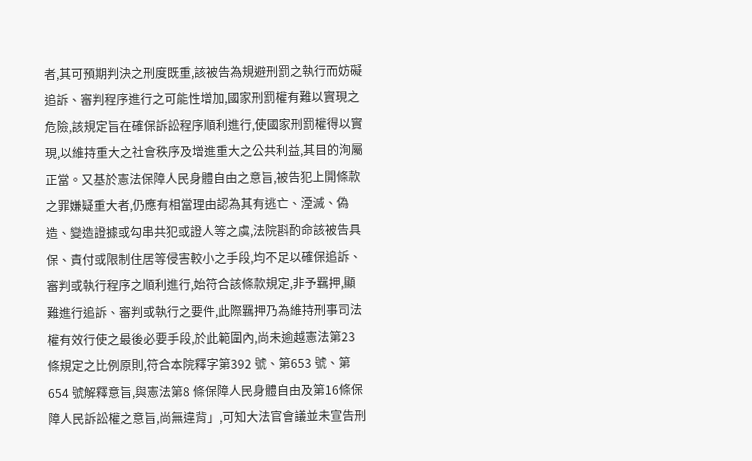者,其可預期判決之刑度既重,該被告為規避刑罰之執行而妨礙追訴、審判程序進行之可能性增加,國家刑罰權有難以實現之危險,該規定旨在確保訴訟程序順利進行,使國家刑罰權得以實現,以維持重大之社會秩序及增進重大之公共利益,其目的洵屬正當。又基於憲法保障人民身體自由之意旨,被告犯上開條款之罪嫌疑重大者,仍應有相當理由認為其有逃亡、湮滅、偽造、變造證據或勾串共犯或證人等之虞,法院斟酌命該被告具保、責付或限制住居等侵害較小之手段,均不足以確保追訴、審判或執行程序之順利進行,始符合該條款規定,非予羈押,顯難進行追訴、審判或執行之要件,此際羈押乃為維持刑事司法權有效行使之最後必要手段,於此範圍內,尚未逾越憲法第23條規定之比例原則,符合本院釋字第392 號、第653 號、第654 號解釋意旨,與憲法第8 條保障人民身體自由及第16條保障人民訴訟權之意旨,尚無違背」,可知大法官會議並未宣告刑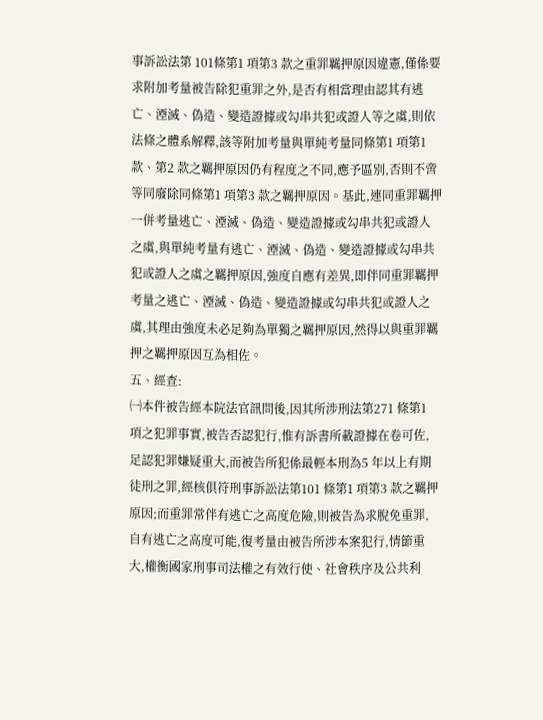事訴訟法第 101條第1 項第3 款之重罪羈押原因違憲,僅係要求附加考量被告除犯重罪之外,是否有相當理由認其有逃亡、湮滅、偽造、變造證據或勾串共犯或證人等之虞,則依法條之體系解釋,該等附加考量與單純考量同條第1 項第1 款、第2 款之羈押原因仍有程度之不同,應予區別,否則不啻等同廢除同條第1 項第3 款之羈押原因。基此,連同重罪羈押一併考量逃亡、湮滅、偽造、變造證據或勾串共犯或證人之虞,與單純考量有逃亡、湮滅、偽造、變造證據或勾串共犯或證人之虞之羈押原因,強度自應有差異,即伴同重罪羈押考量之逃亡、湮滅、偽造、變造證據或勾串共犯或證人之虞,其理由強度未必足夠為單獨之羈押原因,然得以與重罪羈押之羈押原因互為相佐。
五、經查:
㈠本件被告經本院法官訊問後,因其所涉刑法第271 條第1 項之犯罪事實,被告否認犯行,惟有訴書所載證據在卷可佐,足認犯罪嫌疑重大,而被告所犯係最輕本刑為5 年以上有期徒刑之罪,經核俱符刑事訴訟法第101 條第1 項第3 款之羈押原因;而重罪常伴有逃亡之高度危險,則被告為求脫免重罪,自有逃亡之高度可能,復考量由被告所涉本案犯行,情節重大,權衡國家刑事司法權之有效行使、社會秩序及公共利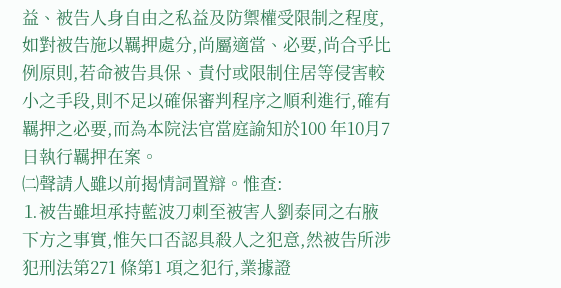益、被告人身自由之私益及防禦權受限制之程度,如對被告施以羈押處分,尚屬適當、必要,尚合乎比例原則,若命被告具保、責付或限制住居等侵害較小之手段,則不足以確保審判程序之順利進行,確有羈押之必要,而為本院法官當庭諭知於100 年10月7 日執行羈押在案。
㈡聲請人雖以前揭情詞置辯。惟查:
⒈被告雖坦承持藍波刀刺至被害人劉泰同之右腋下方之事實,惟矢口否認具殺人之犯意,然被告所涉犯刑法第271 條第1 項之犯行,業據證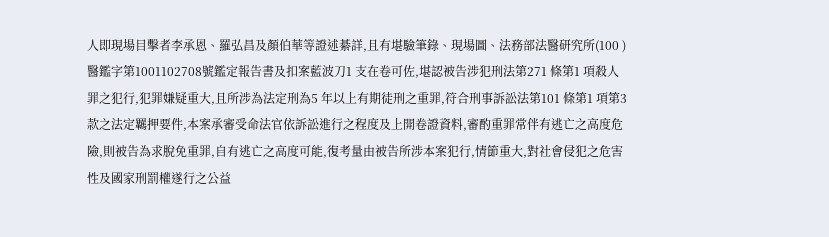人即現場目擊者李承恩、羅弘昌及顏伯華等證述綦詳,且有堪驗筆錄、現場圖、法務部法醫研究所(100 )醫鑑字第1001102708號鑑定報告書及扣案藍波刀1 支在卷可佐,堪認被告涉犯刑法第271 條第1 項殺人罪之犯行,犯罪嫌疑重大,且所涉為法定刑為5 年以上有期徒刑之重罪,符合刑事訴訟法第101 條第1 項第3款之法定羈押要件,本案承審受命法官依訴訟進行之程度及上開卷證資料,審酌重罪常伴有逃亡之高度危險,則被告為求脫免重罪,自有逃亡之高度可能,復考量由被告所涉本案犯行,情節重大,對社會侵犯之危害性及國家刑罰權遂行之公益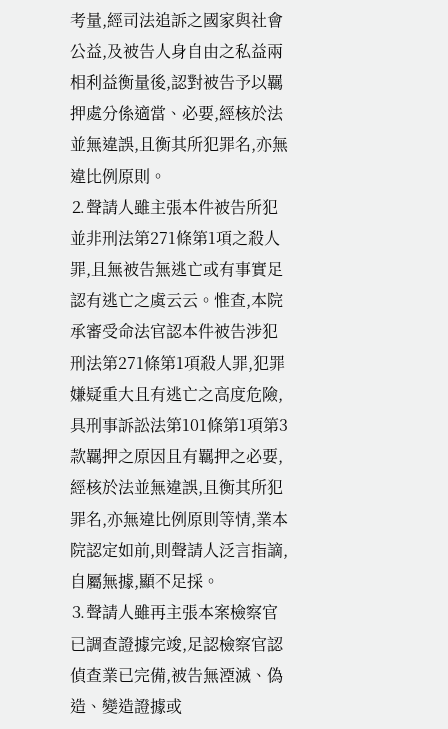考量,經司法追訴之國家與社會公益,及被告人身自由之私益兩相利益衡量後,認對被告予以羈押處分係適當、必要,經核於法並無違誤,且衡其所犯罪名,亦無違比例原則。
⒉聲請人雖主張本件被告所犯並非刑法第271條第1項之殺人罪,且無被告無逃亡或有事實足認有逃亡之虞云云。惟查,本院承審受命法官認本件被告涉犯刑法第271條第1項殺人罪,犯罪嫌疑重大且有逃亡之高度危險,具刑事訴訟法第101條第1項第3 款羈押之原因且有羈押之必要,經核於法並無違誤,且衡其所犯罪名,亦無違比例原則等情,業本院認定如前,則聲請人泛言指謫,自屬無據,顯不足採。
⒊聲請人雖再主張本案檢察官已調查證據完竣,足認檢察官認偵查業已完備,被告無湮滅、偽造、變造證據或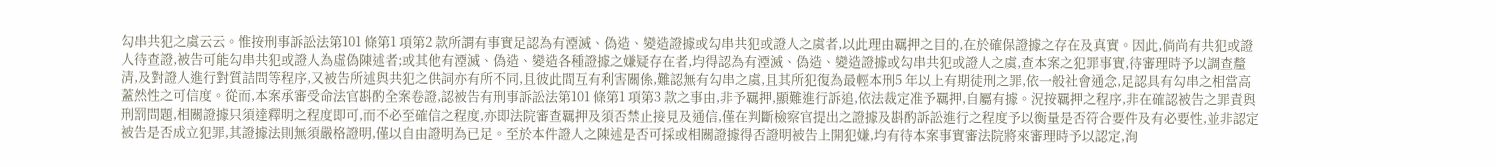勾串共犯之虞云云。惟按刑事訴訟法第101 條第1 項第2 款所謂有事實足認為有湮滅、偽造、變造證據或勾串共犯或證人之虞者,以此理由羈押之目的,在於確保證據之存在及真實。因此,倘尚有共犯或證人待查證,被告可能勾串共犯或證人為虛偽陳述者;或其他有湮滅、偽造、變造各種證據之嫌疑存在者,均得認為有湮滅、偽造、變造證據或勾串共犯或證人之虞,查本案之犯罪事實,待審理時予以調查釐清,及對證人進行對質詰問等程序,又被告所述與共犯之供詞亦有所不同,且彼此間互有利害關係,難認無有勾串之虞,且其所犯復為最輕本刑5 年以上有期徒刑之罪,依一般社會通念,足認具有勾串之相當高蓋然性之可信度。從而,本案承審受命法官斟酌全案卷證,認被告有刑事訴訟法第101 條第1 項第3 款之事由,非予羈押,顯難進行訴追,依法裁定准予羈押,自屬有據。況按羈押之程序,非在確認被告之罪責與刑罰問題,相關證據只須達釋明之程度即可,而不必至確信之程度,亦即法院審查羈押及須否禁止接見及通信,僅在判斷檢察官提出之證據及斟酌訴訟進行之程度予以衡量是否符合要件及有必要性,並非認定被告是否成立犯罪,其證據法則無須嚴格證明,僅以自由證明為已足。至於本件證人之陳述是否可採或相關證據得否證明被告上開犯嫌,均有待本案事實審法院將來審理時予以認定,洵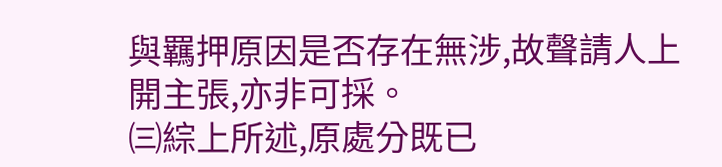與羈押原因是否存在無涉,故聲請人上開主張,亦非可採。
㈢綜上所述,原處分既已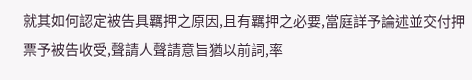就其如何認定被告具羈押之原因,且有羈押之必要,當庭詳予論述並交付押票予被告收受,聲請人聲請意旨猶以前詞,率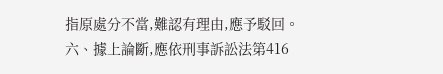指原處分不當,難認有理由,應予駁回。
六、據上論斷,應依刑事訴訟法第416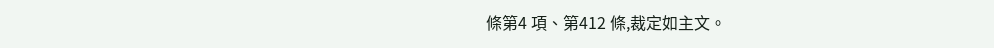條第4 項、第412 條,裁定如主文。